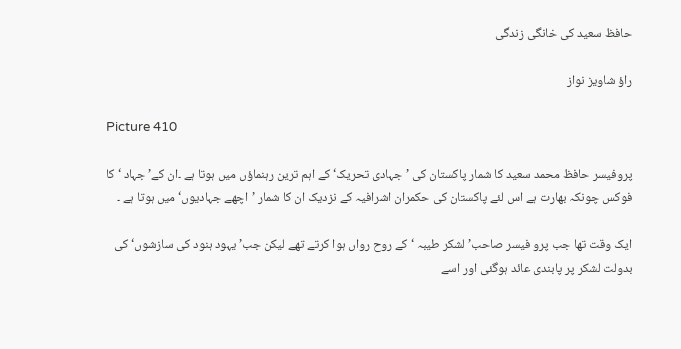حافظ سعید کی خانگی زندگی

راؤ شاویز نواز

Picture 410

پروفیسر حافظ محمد سعید کا شمار پاکستان کی ’جہادی تحریک‘کے اہم ترین رہنماؤں میں ہوتا ہے ۔ان کے’ جہاد ‘کا فوکس چونکہ بھارت ہے اس لئے پاکستان کی حکمران اشرافیہ کے نزدیک ان کا شمار ’اچھے جہادیوں‘ میں ہوتا ہے ۔

ایک وقت تھا جب پرو فیسر صاحب’ لشکر طیبہ ‘کے روح رواں ہوا کرتے تھے لیکن جب’ یہود ہنود کی سازشوں‘ کی بدولت لشکر پر پابندی عائد ہوگئی اور اسے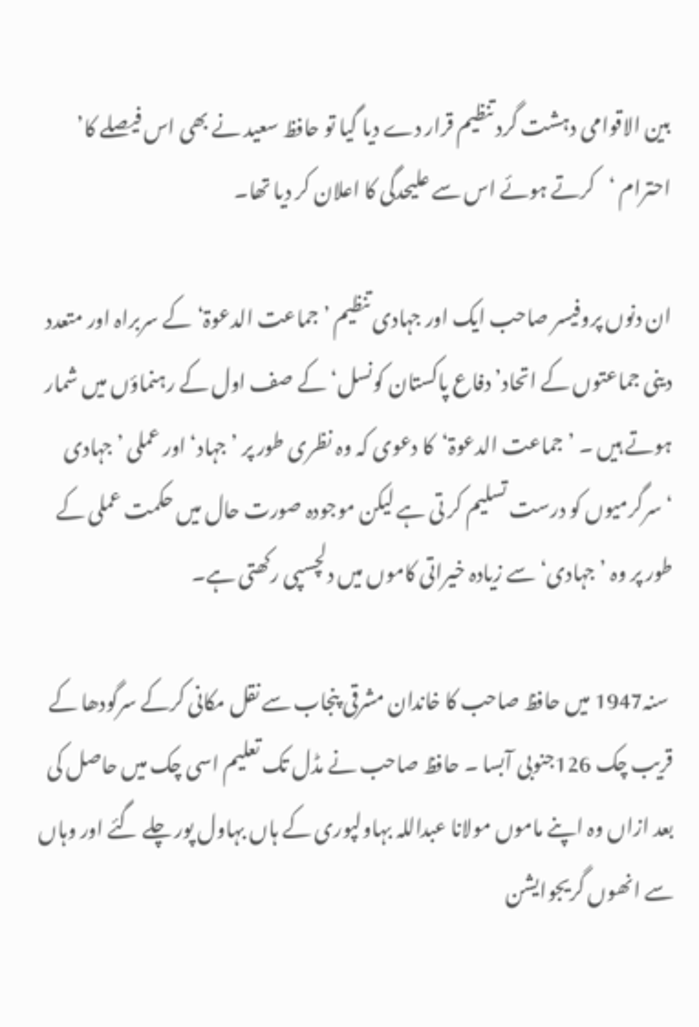بین الاقوامی دہشت گرد تنظیم قرار دے دیا گیا تو حافظ سعید نے بھی اس فیصلے کا’ احترام ‘کرتے ہوئے اس سے علیحدگی کا اعلان کر دیا تھا۔

ان دنوں پروفیسر صاحب ایک اور جہادی تنظیم ’جماعت الدعوۃ‘کے سربراہ اور متعدد دینی جماعتوں کے اتحاد’ دفاع پاکستان کونسل‘ کے صف اول کے رہنماؤں میں شمار ہوتے ہیں ۔ ’جماعت الدعوۃ‘کا دعوی کہ وہ نظری طور پر ’جہاد‘ اور عملی ’جہادی ‘سرگرمیوں کو درست تسلیم کر تی ہے لیکن موجودہ صورت حال میں حکمت عملی کے طور پر وہ ’جہادی‘ سے زیادہ خیراتی کاموں میں دلچسپی رکھتی ہے۔

 سنہ1947 میں حافظ صاحب کا خاندان مشرقی پنجاب سے نقل مکانی کرکے سرگودھا کے قریب چک 126جنوبی آبسا ۔ حافظ صاحب نے مڈل تک تعلیم اسی چک میں حاصل کی بعد ازاں وہ اپنے ماموں مولانا عبداللہ بہاولپوری کے ہاں بہاول پور چلے گئے اور وہاں سے انھوں گریجوایشن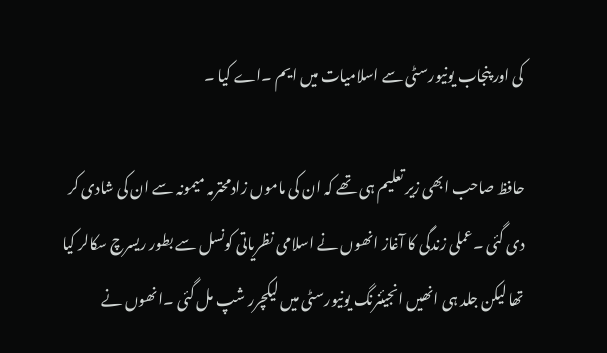کی اور پنجاب یونیورسٹی سے اسلامیات میں ایم ۔اے کیا ۔

حافظ صاحب ابھی زیر تعلیم ہی تھے کہ ان کی ماموں زادمحترمہ میمونہ سے ان کی شادی کر دی گئی ۔عملی زندگی کا آغاز انھوں نے اسلامی نظریاتی کونسل سے بطور ریسرچ سکالر کیا تھا لیکن جلد ہی انھیں انجیئنرنگ یونیورسٹی میں لیکچرر شپ مل گئی ۔انھوں نے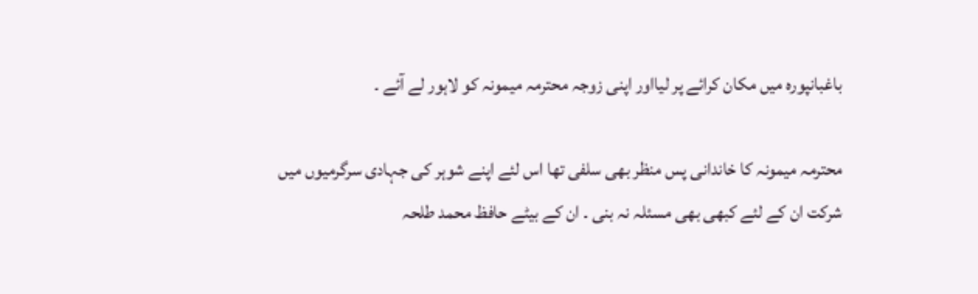باغبانپورہ میں مکان کرائے پر لیااور اپنی زوجہ محترمہ میمونہ کو لاہور لے آئے ۔

محترمہ میمونہ کا خاندانی پس منظر بھی سلفی تھا اس لئے اپنے شوہر کی جہادی سرگرمیوں میں شرکت ان کے لئے کبھی بھی مسئلہ نہ بنی ۔ ان کے بیٹے حافظ محمد طلحہ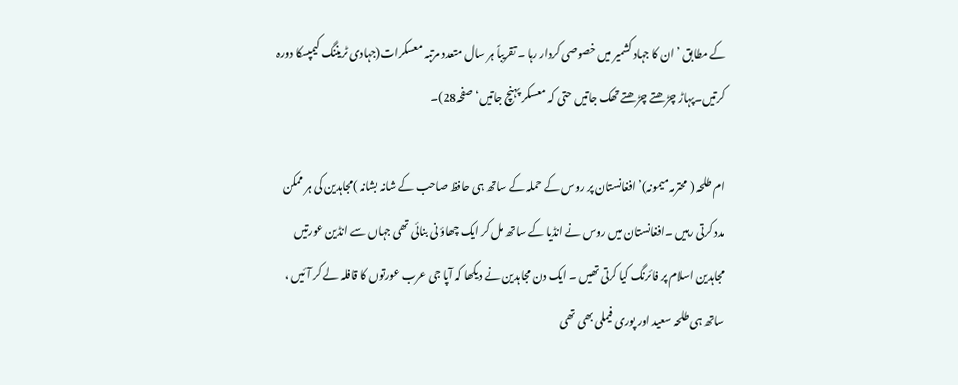کے مطابق ’ ان کا جہاد کشمیر میں خصوصی کردار رہا ۔ تقریباً ہر سال متعدد مرتبہ معسکرات(جہادی ٹریننگ کیمپسکا دورہ کرتیں۔پہاڑ چڑھتے چڑھتے تھک جاتیں حتی کہ معسکر پہنچ جاتیں‘ صفحہ28)۔

ام طلحہ ( محترمہ میمونہ)’ افغانستان پر روس کے حملہ کے ساتھ ہی حافظ صاحب کے شانہ بشانہ )مجاہدین کی ہر ممکن مدد کرتی رہیں ۔افغانستان میں روس نے انڈیا کے ساتھ مل کر ایک چھاؤ نی بنائی تھی جہاں سے انڈین عورتیں مجاہدین اسلام پر فائرنگ کیا کرتی تھیں ۔ ایک دن مجاہدین نے دیکھا کہ آپا جی عرب عورتوں کا قافلہ لے کر آئیں ، ساتھ ہی طلحہ سعید اور پوری فیملی بھی تھی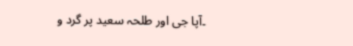۔آپا جی اور طلحہ سعید پر گرد و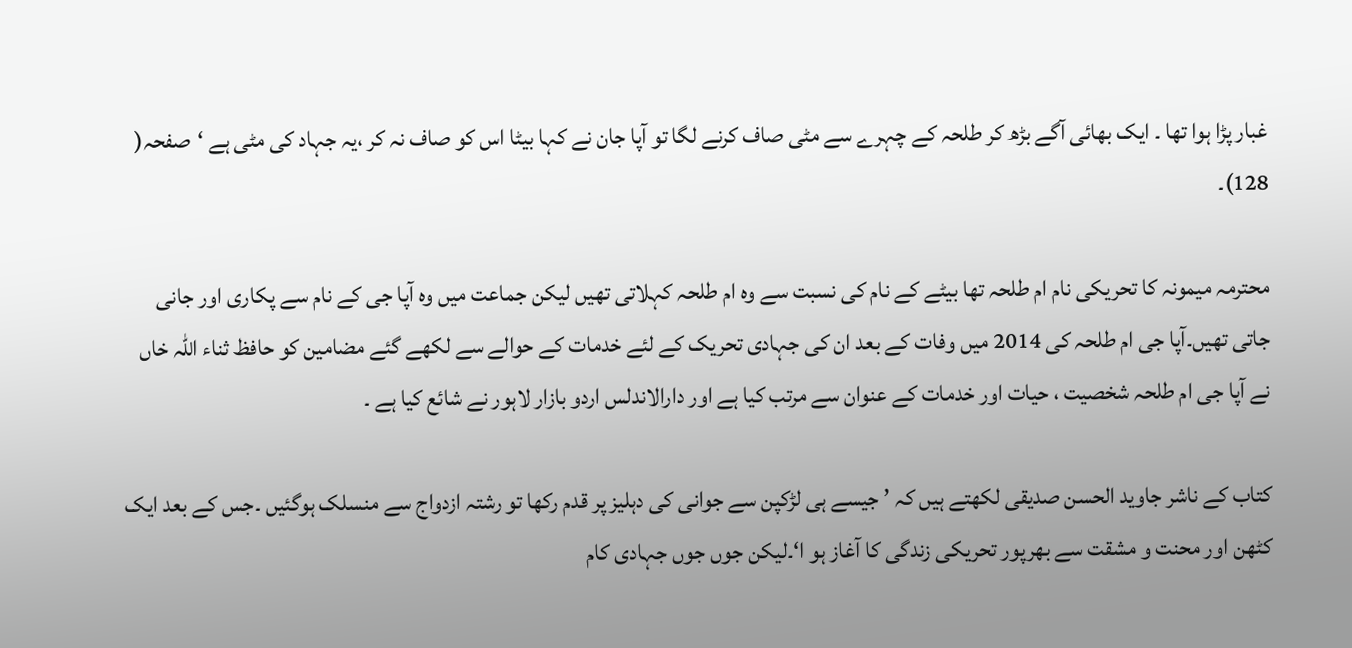غبار پڑا ہوا تھا ۔ ایک بھائی آگے بڑھ کر طلحہ کے چہرے سے مٹی صاف کرنے لگا تو آپا جان نے کہا بیٹا اس کو صاف نہ کر ،یہ جہاد کی مٹی ہے ‘صفحہ( 128)۔

محترمہ میمونہ کا تحریکی نام ام طلحہ تھا بیٹے کے نام کی نسبت سے وہ ام طلحہ کہلاتی تھیں لیکن جماعت میں وہ آپا جی کے نام سے پکاری اور جانی جاتی تھیں۔آپا جی ام طلحہ کی 2014 میں وفات کے بعد ان کی جہادی تحریک کے لئے خدمات کے حوالے سے لکھے گئے مضامین کو حافظ ثناء اللہ خاں نے آپا جی ام طلحہ شخصیت ، حیات اور خدمات کے عنوان سے مرتب کیا ہے اور دارالاندلس اردو بازار لاہور نے شائع کیا ہے ۔

کتاب کے ناشر جاوید الحسن صدیقی لکھتے ہیں کہ ’ جیسے ہی لڑکپن سے جوانی کی دہلیز پر قدم رکھا تو رشتہ ازدواج سے منسلک ہوگئیں ۔جس کے بعد ایک کٹھن اور محنت و مشقت سے بھرپور تحریکی زندگی کا آغاز ہو ا‘۔لیکن جوں جوں جہادی کام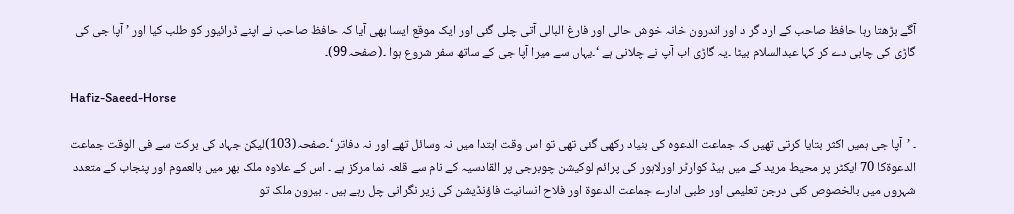آگے بڑھتا رہا حافظ صاحب کے ارد گر د اور اندرون خانہ خوش حالی اور فارغ البالی آتی چلی گئی اور ایک موقع ایسا بھی آیا کہ حافظ صاحب نے اپنے ڈرائیور کو طلب کیا اور ’ آپا جی کی گاڑی کی چابی دے کر کہا عبدالسلام بیٹا ۔یہ گاڑی اب آپ نے چلانی ہے ‘۔یہاں سے میرا آپا جی کے ساتھ سفر شروع ہوا ۔(صفحہ99)۔

Hafiz-Saeed-Horse

۔ ’آپا جی ہمیں اکثر بتایا کرتی تھیں کہ جماعت الدعوہ کی بنیاد رکھی گئی تھی تو اس وقت ابتدا میں نہ وسائل تھے اور نہ دفاتر ‘۔صفحہ(103)لیکن جہاد کی برکت سے فی الوقت جماعت الدعوۃکا 70 ایکٹر پر محیط مرید کے میں ہیڈ کوارٹر اورلاہور کی پرائم لوکیشن چوبرجی پر القادسیہ کے نام سے قلعہ نما مرکز ہے ۔ اس کے علاوہ ملک بھر میں بالعموم اور پنجاب کے متعدد شہروں میں بالخصوص کئی درجن تعلیمی اور طبی ادارے جماعت الدعوۃ اور فلاح انسانیت فاؤنڈیشن کی زیر نگرانی چل رہے ہیں ۔ بیرون ملک تو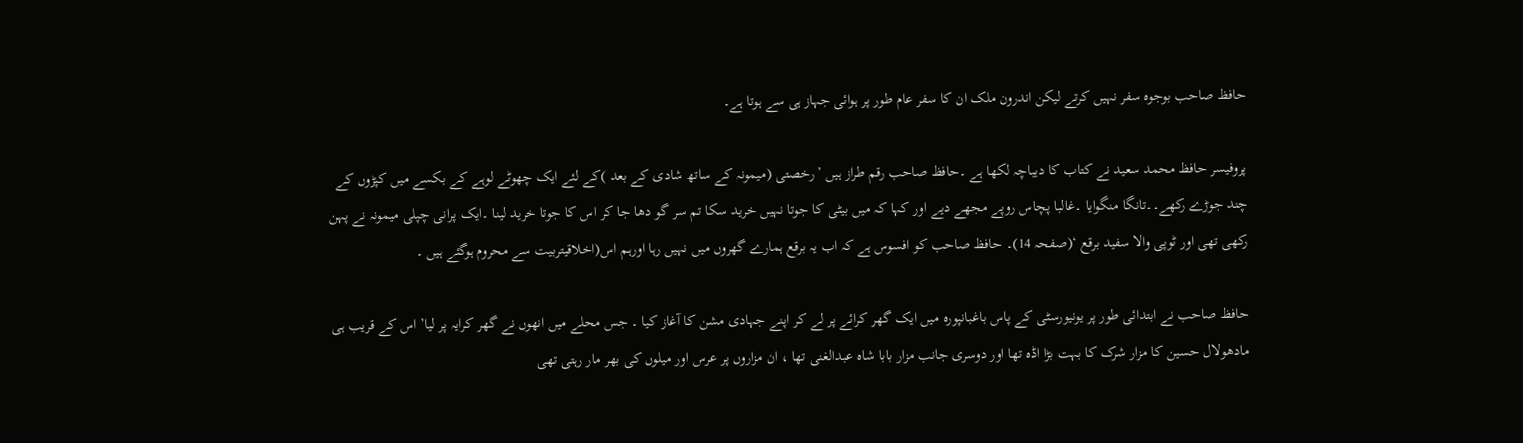حافظ صاحب بوجوہ سفر نہیں کرتے لیکن اندرون ملک ان کا سفر عام طور پر ہوائی جہاز ہی سے ہوتا ہے۔

پروفیسر حافظ محمد سعید نے کتاب کا دیباچہ لکھا ہے ۔حافظ صاحب رقم طراز ہیں ’رخصتی (میمونہ کے ساتھ شادی کے بعد )کے لئے ایک چھوٹے لوہے کے بکسے میں کپڑوں کے چند جوڑے رکھے۔۔تانگا منگوایا ۔غالبا پچاس روپے مجھے دیے اور کہا کہ میں بیٹی کا جوتا نہیں خرید سکا تم سر گو دھا جا کر اس کا جوتا خرید لینا ۔ایک پرانی چپلی میمونہ نے پہن رکھی تھی اور ٹوپی والا سفید برقع ‘(صفحہ 14)۔ حافظ صاحب کو افسوس ہے کہ اب یہ برقع ہمارے گھروں میں نہیں رہا اورہم اس(اخلاقیتربیت سے محروم ہوگئے ہیں ۔

حافظ صاحب نے ابتدائی طور پر یونیورسٹی کے پاس باغبانپورہ میں ایک گھر کرائے پر لے کر اپنے جہادی مشن کا آغاز کیا ۔ جس محلے میں انھوں نے گھر کرایہ پر لیا’ اس کے قریب ہی مادھولال حسین کا مزار شرک کا بہت بڑا اڈہ تھا اور دوسری جانب مزار بابا شاہ عبدالغنی تھا ، ان مزاروں پر عرس اور میلوں کی بھر مار رہتی تھی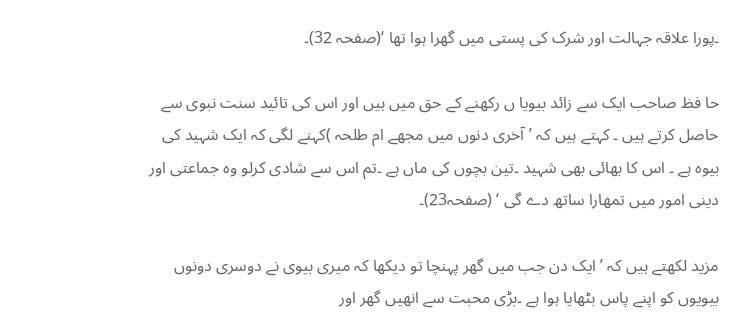۔پورا علاقہ جہالت اور شرک کی پستی میں گھرا ہوا تھا ‘(صفحہ 32)۔

حا فظ صاحب ایک سے زائد بیویا ں رکھنے کے حق میں ہیں اور اس کی تائید سنت نبوی سے حاصل کرتے ہیں ۔ کہتے ہیں کہ ’آخری دنوں میں مجھے ام طلحہ )کہنے لگی کہ ایک شہید کی بیوہ ہے ۔ اس کا بھائی بھی شہید ۔تین بچوں کی ماں ہے ۔تم اس سے شادی کرلو وہ جماعتی اور دینی امور میں تمھارا ساتھ دے گی ‘ (صفحہ23)۔

مزید لکھتے ہیں کہ ’ ایک دن جب میں گھر پہنچا تو دیکھا کہ میری بیوی نے دوسری دونوں بیویوں کو اپنے پاس بٹھایا ہوا ہے ۔بڑی محبت سے انھیں گھر اور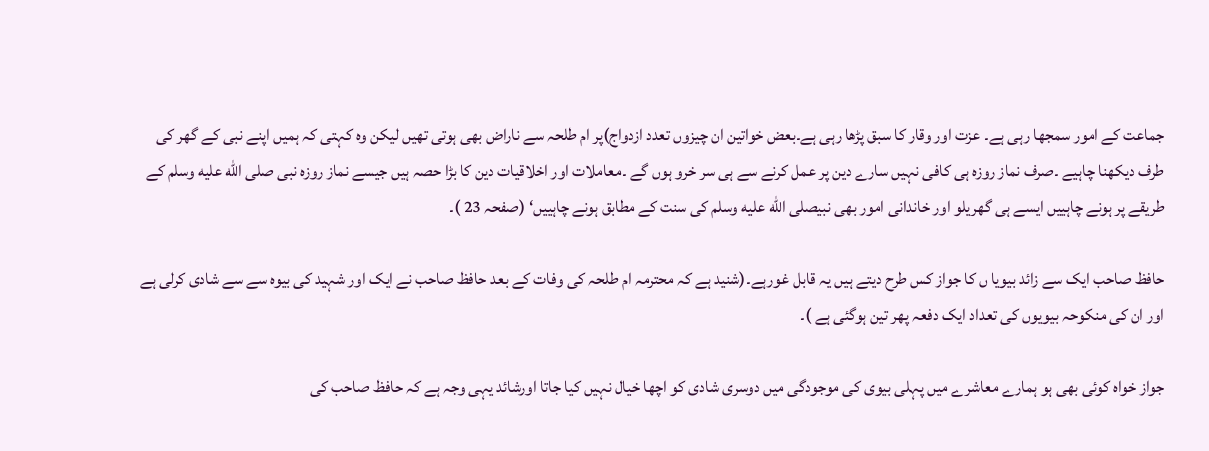جماعت کے امور سمجھا رہی ہے۔ عزت اور وقار کا سبق پڑھا رہی ہے۔بعض خواتین ان چیزوں تعدد ازدواج)پر ام طلحہ سے ناراض بھی ہوتی تھیں لیکن وہ کہتی کہ ہمیں اپنے نبی کے گھر کی طرف دیکھنا چاہیے ۔صرف نماز روزہ ہی کافی نہیں سارے دین پر عمل کرنے سے ہی سر خرو ہوں گے ۔معاملات اور اخلاقیات دین کا بڑا حصہ ہیں جیسے نماز روزہ نبی صلى الله عليه وسلم کے طریقے پر ہونے چاہییں ایسے ہی گھریلو اور خاندانی امور بھی نبیصلى الله عليه وسلم کی سنت کے مطابق ہونے چاہییں‘ (صفحہ 23 )۔

حافظ صاحب ایک سے زائد بیویا ں کا جواز کس طرح دیتے ہیں یہ قابل غورہے۔(شنید ہے کہ محترمہ ام طلحہ کی وفات کے بعد حافظ صاحب نے ایک اور شہید کی بیوہ سے سے شادی کرلی ہے اور ان کی منکوحہ بیویوں کی تعداد ایک دفعہ پھر تین ہوگئی ہے )۔

جواز خواہ کوئی بھی ہو ہمارے معاشرے میں پہلی بیوی کی موجودگی میں دوسری شادی کو اچھا خیال نہیں کیا جاتا اورشائد یہی وجہ ہے کہ حافظ صاحب کی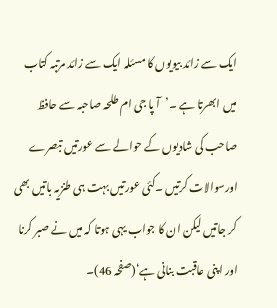ایک سے زائد بیویوں کا مسئلہ ایک سے زائد مرتبہ کتاب میں ابھرتا ہے ۔’آ پا جی ام طلحہ صاحبہ سے حافظ صاحب کی شادیوں کے حوالے سے عورتیں تبصرے اورسوالات کرتیں ۔کئی عورتیں بہت ہی طنزیہ باتیں بھی کر جاتیں لیکن ان کا جواب یہی ہوتا کہ میں نے صبر کرنا اور اپنی عاقبت بنانی ہے‘(صفحہ 46)۔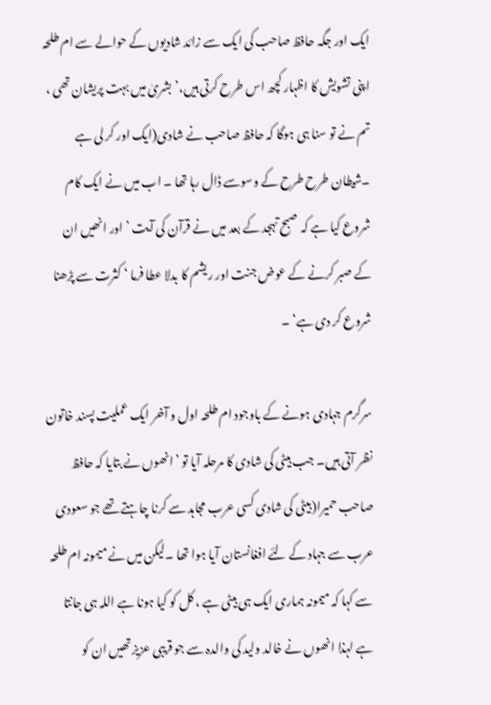ایک اور جگہ حافظ صاحب کی ایک سے زائد شادیوں کے حوالے سے ام طلحہ اپنی تشویش کا اظہار کچھ اس طرح کرتی ہیں،’بشریٰ میں بہت پریشان تھی ، تم نے تو سنا ہی ہوگا کہ حافظ صاحب نے شادی(ایک اور کر لی ہے ۔شیطان طرح طرح کے وسوسے ڈال رہا تھا ۔ اب میں نے ایک کام شروع کیا ہے کہ صبح تہجد کے بعد میں نے قرآن کی آیت ’ اور انھیں ان کے صبر کرنے کے عوض جنت اور ریشم کا بدلا عطا فرما ‘ کثرت سے پڑھنا شروع کر دی ہے‘ ۔

سرگرم جہادی ہونے کے باوجود ام طلحہ اول و آخر ایک عملیت پسند خاتون نظر آتی ہیں۔ جب بیٹی کی شادی کا مرحلہ آیا تو ’انھوں نے بتایا کہ حافظ صاحب حمیرا(بیٹی کی شادی کسی عرب مجاہد سے کرنا چاہتے تھے جو سعودی عرب سے جہاد کے لئے افغانستان آیا ہوا تھا ۔لیکن میں نے میمونہ ام طلحہ سے کہا کہ میمونہ ہماری ایک ہی بیٹی ہے ، کل کو کیا ہونا ہے اللہ ہی جانتا ہے لہذا انھوں نے خالد ولید کی والدہ سے جو قریبی عزیز تھیں ان کو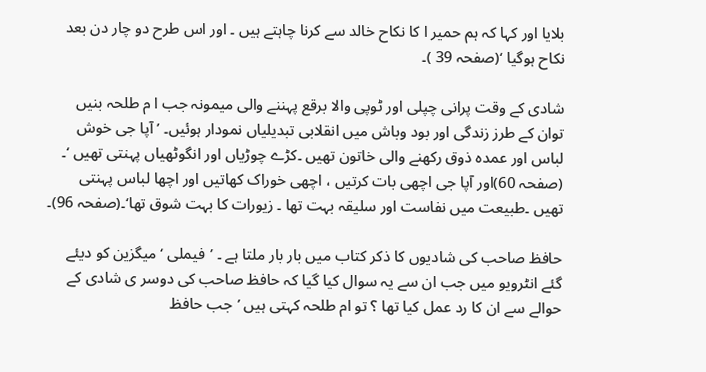بلایا اور کہا کہ ہم حمیر ا کا نکاح خالد سے کرنا چاہتے ہیں ۔ اور اس طرح دو چار دن بعد نکاح ہوگیا ‘(صفحہ 39 )۔

شادی کے وقت پرانی چپلی اور ٹوپی والا برقع پہننے والی میمونہ جب ا م طلحہ بنیں توان کے طرز زندگی اور بود وباش میں انقلابی تبدیلیاں نمودار ہوئیں۔ ’آپا جی خوش لباس اور عمدہ ذوق رکھنے والی خاتون تھیں ۔کڑے چوڑیاں اور انگوٹھیاں پہنتی تھیں ‘۔ (صفحہ 60)اور آپا جی اچھی بات کرتیں ، اچھی خوراک کھاتیں اور اچھا لباس پہنتی تھیں ۔طبیعت میں نفاست اور سلیقہ بہت تھا ۔ زیورات کا بہت شوق تھا‘۔(صفحہ 96)۔

حافظ صاحب کی شادیوں کا ذکر کتاب میں بار بار ملتا ہے ۔ ’فیملی ‘میگزین کو دیئے گئے انٹرویو میں جب ان سے یہ سوال کیا گیا کہ حافظ صاحب کی دوسر ی شادی کے حوالے سے ان کا رد عمل کیا تھا ؟ تو ام طلحہ کہتی ہیں ’جب حافظ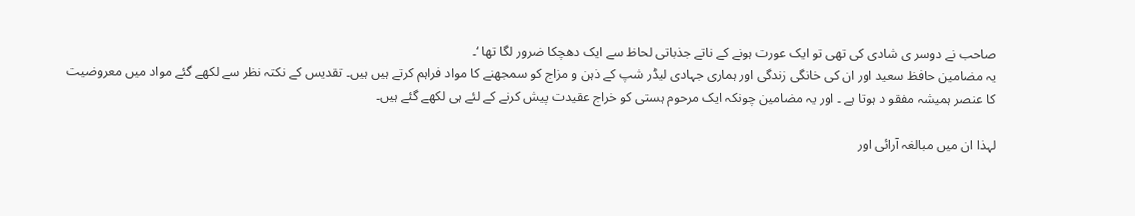صاحب نے دوسر ی شادی کی تھی تو ایک عورت ہونے کے ناتے جذباتی لحاظ سے ایک دھچکا ضرور لگا تھا ‘۔
یہ مضامین حافظ سعید اور ان کی خانگی زندگی اور ہماری جہادی لیڈر شپ کے ذہن و مزاج کو سمجھنے کا مواد فراہم کرتے ہیں ہیں۔ تقدیس کے نکتہ نظر سے لکھے گئے مواد میں معروضیت کا عنصر ہمیشہ مفقو د ہوتا ہے ۔ اور یہ مضامین چونکہ ایک مرحوم ہستی کو خراج عقیدت پیش کرنے کے لئے ہی لکھے گئے ہیں۔

لہذا ان میں مبالغہ آرائی اور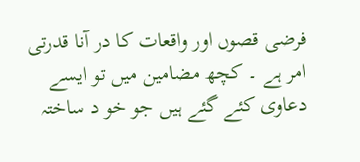فرضی قصوں اور واقعات کا در آنا قدرتی امر ہے ۔ کچھ مضامین میں تو ایسے دعاوی کئے گئے ہیں جو خو د ساختہ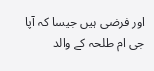اور فرضی ہیں جیسا کہ آپا جی ام طلحہ کے والد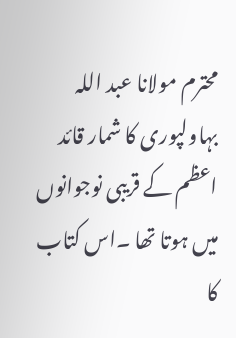محترم مولانا عبد اللہ بہاولپوری کا شمار قائد اعظم کے قریبی نوجوانوں میں ہوتا تھا ۔اس کتاب کا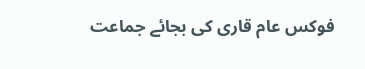فوکس عام قاری کی بجائے جماعت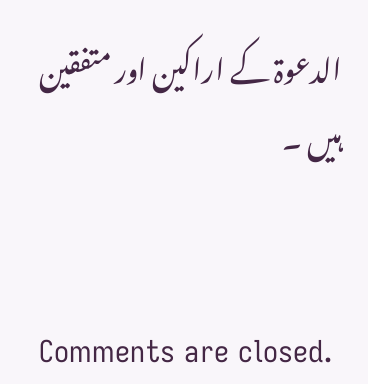الدعوۃ کے اراکین اور متفقین ہیں ۔


Comments are closed.